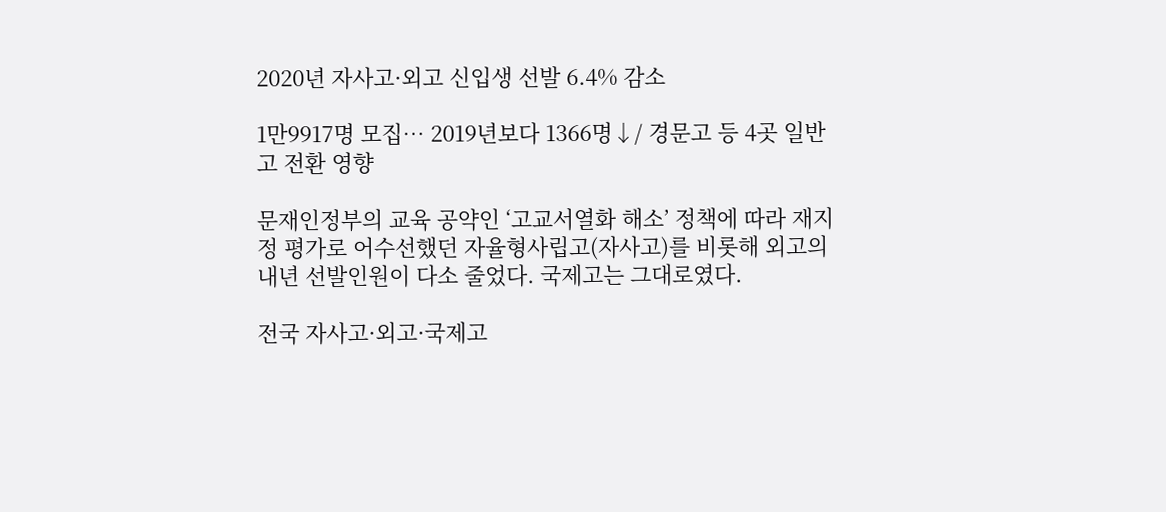2020년 자사고·외고 신입생 선발 6.4% 감소

1만9917명 모집… 2019년보다 1366명↓/ 경문고 등 4곳 일반고 전환 영향

문재인정부의 교육 공약인 ‘고교서열화 해소’ 정책에 따라 재지정 평가로 어수선했던 자율형사립고(자사고)를 비롯해 외고의 내년 선발인원이 다소 줄었다. 국제고는 그대로였다.

전국 자사고·외고·국제고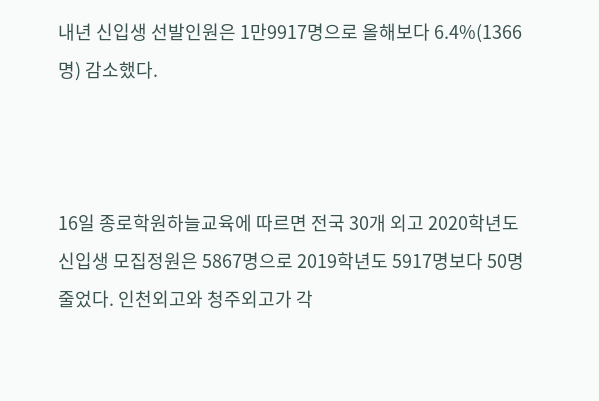내년 신입생 선발인원은 1만9917명으로 올해보다 6.4%(1366명) 감소했다.



16일 종로학원하늘교육에 따르면 전국 30개 외고 2020학년도 신입생 모집정원은 5867명으로 2019학년도 5917명보다 50명 줄었다. 인천외고와 청주외고가 각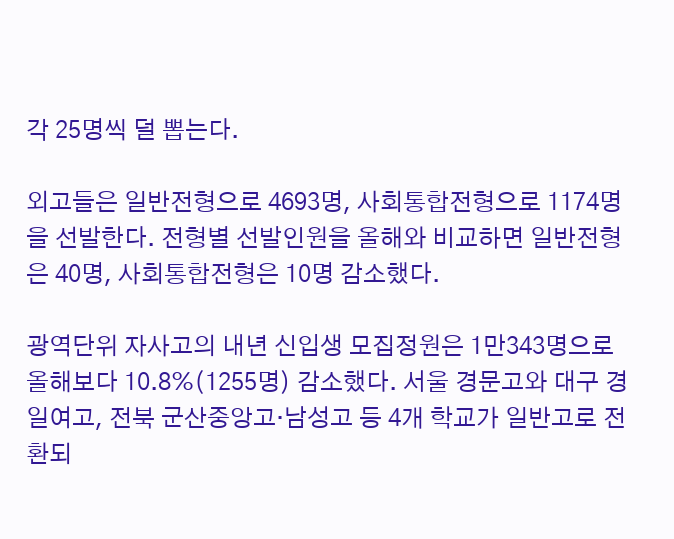각 25명씩 덜 뽑는다.

외고들은 일반전형으로 4693명, 사회통합전형으로 1174명을 선발한다. 전형별 선발인원을 올해와 비교하면 일반전형은 40명, 사회통합전형은 10명 감소했다.

광역단위 자사고의 내년 신입생 모집정원은 1만343명으로 올해보다 10.8%(1255명) 감소했다. 서울 경문고와 대구 경일여고, 전북 군산중앙고·남성고 등 4개 학교가 일반고로 전환되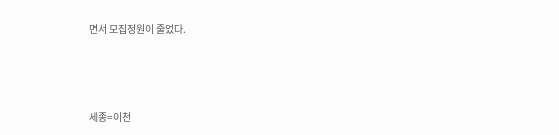면서 모집정원이 줄었다.



세종=이천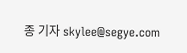종 기자 skylee@segye.com